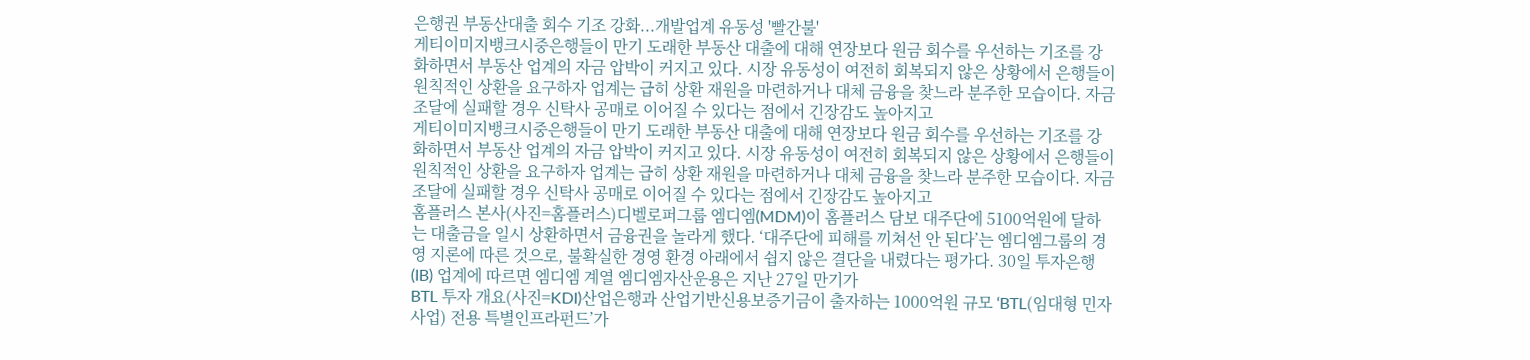은행권 부동산대출 회수 기조 강화...개발업계 유동성 '빨간불'
게티이미지뱅크시중은행들이 만기 도래한 부동산 대출에 대해 연장보다 원금 회수를 우선하는 기조를 강화하면서 부동산 업계의 자금 압박이 커지고 있다. 시장 유동성이 여전히 회복되지 않은 상황에서 은행들이 원칙적인 상환을 요구하자 업계는 급히 상환 재원을 마련하거나 대체 금융을 찾느라 분주한 모습이다. 자금 조달에 실패할 경우 신탁사 공매로 이어질 수 있다는 점에서 긴장감도 높아지고
게티이미지뱅크시중은행들이 만기 도래한 부동산 대출에 대해 연장보다 원금 회수를 우선하는 기조를 강화하면서 부동산 업계의 자금 압박이 커지고 있다. 시장 유동성이 여전히 회복되지 않은 상황에서 은행들이 원칙적인 상환을 요구하자 업계는 급히 상환 재원을 마련하거나 대체 금융을 찾느라 분주한 모습이다. 자금 조달에 실패할 경우 신탁사 공매로 이어질 수 있다는 점에서 긴장감도 높아지고
홈플러스 본사(사진=홈플러스)디벨로퍼그룹 엠디엠(MDM)이 홈플러스 담보 대주단에 5100억원에 달하는 대출금을 일시 상환하면서 금융권을 놀라게 했다. ‘대주단에 피해를 끼쳐선 안 된다’는 엠디엠그룹의 경영 지론에 따른 것으로, 불확실한 경영 환경 아래에서 쉽지 않은 결단을 내렸다는 평가다. 30일 투자은행(IB) 업계에 따르면 엠디엠 계열 엠디엠자산운용은 지난 27일 만기가
BTL 투자 개요(사진=KDI)산업은행과 산업기반신용보증기금이 출자하는 1000억원 규모 ‘BTL(임대형 민자사업) 전용 특별인프라펀드’가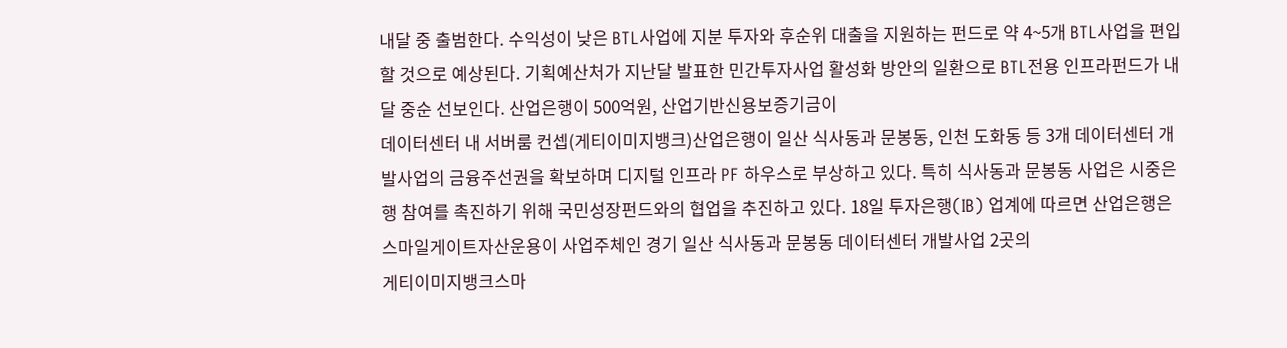내달 중 출범한다. 수익성이 낮은 BTL사업에 지분 투자와 후순위 대출을 지원하는 펀드로 약 4~5개 BTL사업을 편입할 것으로 예상된다. 기획예산처가 지난달 발표한 민간투자사업 활성화 방안의 일환으로 BTL전용 인프라펀드가 내달 중순 선보인다. 산업은행이 500억원, 산업기반신용보증기금이
데이터센터 내 서버룸 컨셉(게티이미지뱅크)산업은행이 일산 식사동과 문봉동, 인천 도화동 등 3개 데이터센터 개발사업의 금융주선권을 확보하며 디지털 인프라 PF 하우스로 부상하고 있다. 특히 식사동과 문봉동 사업은 시중은행 참여를 촉진하기 위해 국민성장펀드와의 협업을 추진하고 있다. 18일 투자은행(IB) 업계에 따르면 산업은행은 스마일게이트자산운용이 사업주체인 경기 일산 식사동과 문봉동 데이터센터 개발사업 2곳의
게티이미지뱅크스마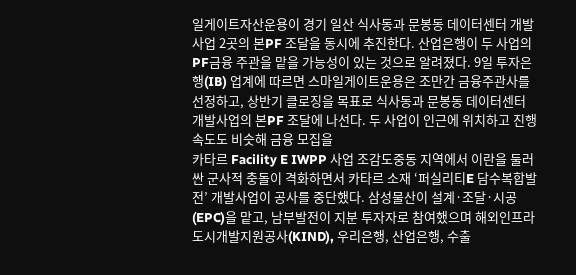일게이트자산운용이 경기 일산 식사동과 문봉동 데이터센터 개발사업 2곳의 본PF 조달을 동시에 추진한다. 산업은행이 두 사업의 PF금융 주관을 맡을 가능성이 있는 것으로 알려졌다. 9일 투자은행(IB) 업계에 따르면 스마일게이트운용은 조만간 금융주관사를 선정하고, 상반기 클로징을 목표로 식사동과 문봉동 데이터센터 개발사업의 본PF 조달에 나선다. 두 사업이 인근에 위치하고 진행 속도도 비슷해 금융 모집을
카타르 Facility E IWPP 사업 조감도중동 지역에서 이란을 둘러싼 군사적 충돌이 격화하면서 카타르 소재 ‘퍼실리티E 담수복합발전’ 개발사업이 공사를 중단했다. 삼성물산이 설계·조달·시공(EPC)을 맡고, 남부발전이 지분 투자자로 참여했으며 해외인프라도시개발지원공사(KIND), 우리은행, 산업은행, 수출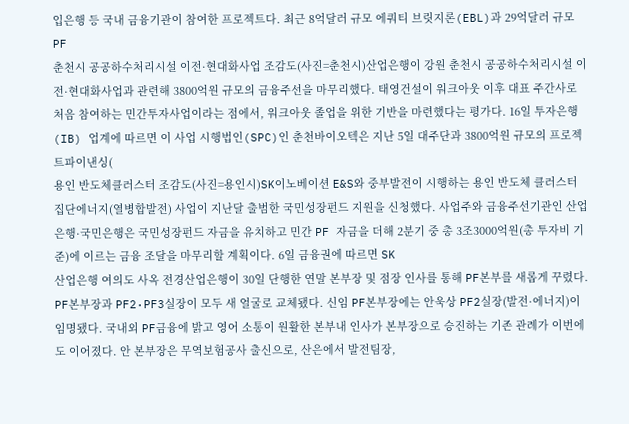입은행 등 국내 금융기관이 참여한 프로젝트다. 최근 8억달러 규모 에쿼티 브릿지론(EBL)과 29억달러 규모 PF
춘천시 공공하수처리시설 이전·현대화사업 조감도(사진=춘천시)산업은행이 강원 춘천시 공공하수처리시설 이전·현대화사업과 관련해 3800억원 규모의 금융주선을 마무리했다. 태영건설이 워크아웃 이후 대표 주간사로 처음 참여하는 민간투자사업이라는 점에서, 워크아웃 졸업을 위한 기반을 마련했다는 평가다. 16일 투자은행(IB) 업계에 따르면 이 사업 시행법인(SPC)인 춘천바이오텍은 지난 5일 대주단과 3800억원 규모의 프로젝트파이낸싱(
용인 반도체클러스터 조감도(사진=용인시)SK이노베이션 E&S와 중부발전이 시행하는 용인 반도체 클러스터 집단에너지(열병합발전) 사업이 지난달 출범한 국민성장펀드 지원을 신청했다. 사업주와 금융주선기관인 산업은행·국민은행은 국민성장펀드 자금을 유치하고 민간 PF 자금을 더해 2분기 중 총 3조3000억원(총 투자비 기준)에 이르는 금융 조달을 마무리할 계획이다. 6일 금융권에 따르면 SK
산업은행 여의도 사옥 전경산업은행이 30일 단행한 연말 본부장 및 점장 인사를 통해 PF본부를 새롭게 꾸렸다. PF본부장과 PF2·PF3실장이 모두 새 얼굴로 교체됐다. 신임 PF본부장에는 안욱상 PF2실장(발전·에너지)이 임명됐다. 국내외 PF금융에 밝고 영어 소통이 원활한 본부내 인사가 본부장으로 승진하는 기존 관례가 이번에도 이어졌다. 안 본부장은 무역보험공사 출신으로, 산은에서 발전팀장,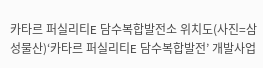카타르 퍼실리티E 담수복합발전소 위치도(사진=삼성물산)‘카타르 퍼실리티E 담수복합발전’ 개발사업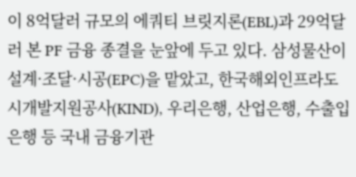이 8억달러 규모의 에쿼티 브릿지론(EBL)과 29억달러 본 PF 금융 종결을 눈앞에 두고 있다. 삼성물산이 설계·조달·시공(EPC)을 맡았고, 한국해외인프라도시개발지원공사(KIND), 우리은행, 산업은행, 수출입은행 등 국내 금융기관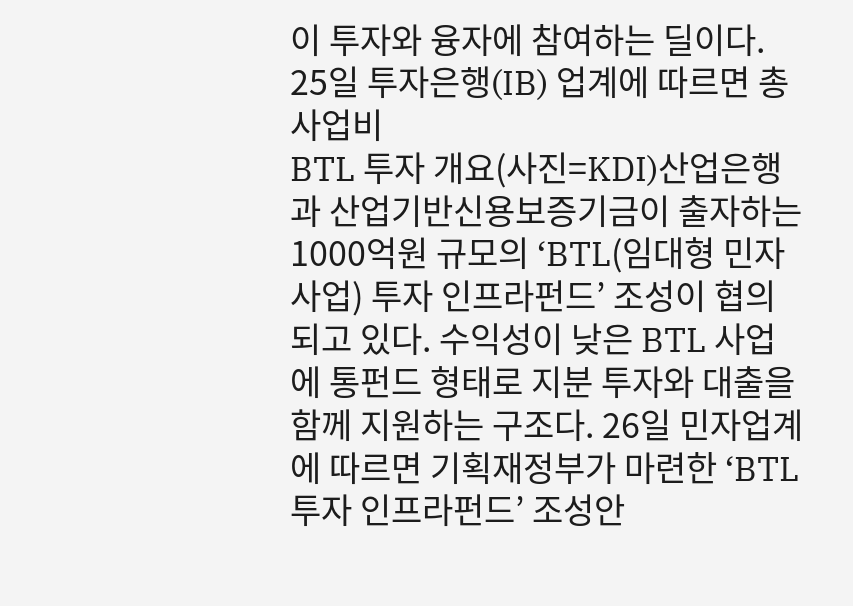이 투자와 융자에 참여하는 딜이다. 25일 투자은행(IB) 업계에 따르면 총 사업비
BTL 투자 개요(사진=KDI)산업은행과 산업기반신용보증기금이 출자하는 1000억원 규모의 ‘BTL(임대형 민자사업) 투자 인프라펀드’ 조성이 협의되고 있다. 수익성이 낮은 BTL 사업에 통펀드 형태로 지분 투자와 대출을 함께 지원하는 구조다. 26일 민자업계에 따르면 기획재정부가 마련한 ‘BTL투자 인프라펀드’ 조성안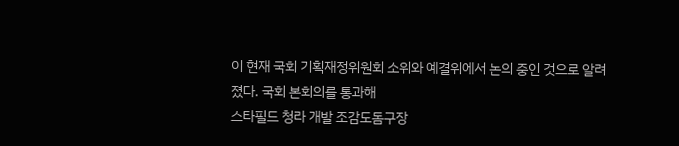이 현재 국회 기획재정위원회 소위와 예결위에서 논의 중인 것으로 알려졌다. 국회 본회의를 통과해
스타필드 청라 개발 조감도돔구장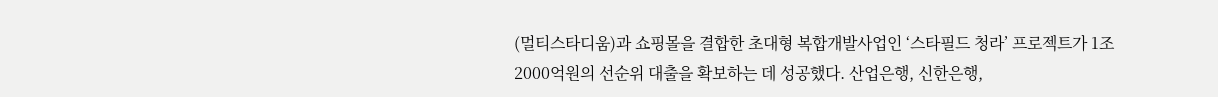(멀티스타디움)과 쇼핑몰을 결합한 초대형 복합개발사업인 ‘스타필드 청라’ 프로젝트가 1조2000억원의 선순위 대출을 확보하는 데 성공했다. 산업은행, 신한은행,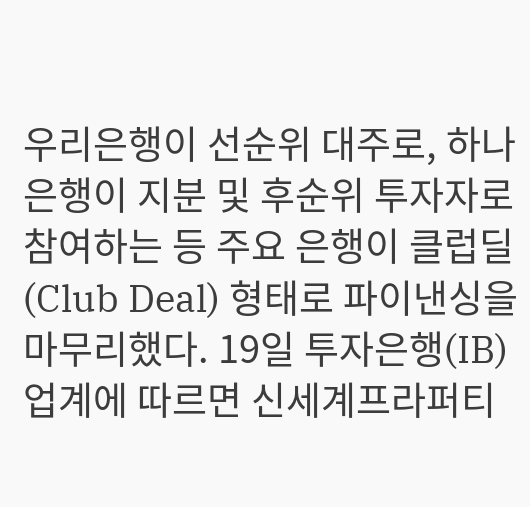우리은행이 선순위 대주로, 하나은행이 지분 및 후순위 투자자로 참여하는 등 주요 은행이 클럽딜(Club Deal) 형태로 파이낸싱을 마무리했다. 19일 투자은행(IB) 업계에 따르면 신세계프라퍼티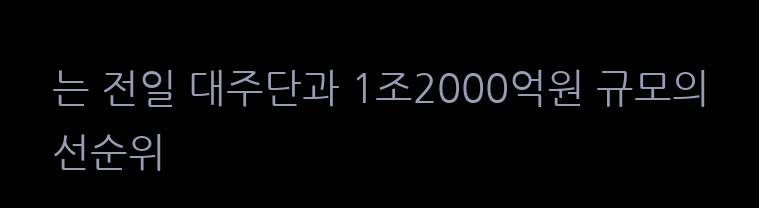는 전일 대주단과 1조2000억원 규모의 선순위